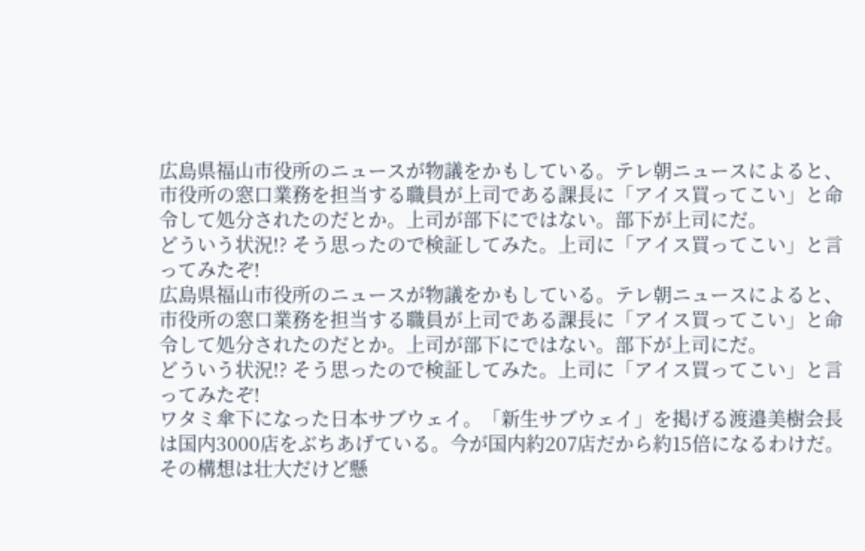広島県福山市役所のニュースが物議をかもしている。テレ朝ニュースによると、市役所の窓口業務を担当する職員が上司である課長に「アイス買ってこい」と命令して処分されたのだとか。上司が部下にではない。部下が上司にだ。
どういう状況!? そう思ったので検証してみた。上司に「アイス買ってこい」と言ってみたぞ!
広島県福山市役所のニュースが物議をかもしている。テレ朝ニュースによると、市役所の窓口業務を担当する職員が上司である課長に「アイス買ってこい」と命令して処分されたのだとか。上司が部下にではない。部下が上司にだ。
どういう状況!? そう思ったので検証してみた。上司に「アイス買ってこい」と言ってみたぞ!
ワタミ傘下になった日本サブウェイ。「新生サブウェイ」を掲げる渡邉美樹会長は国内3000店をぶちあげている。今が国内約207店だから約15倍になるわけだ。その構想は壮大だけど懸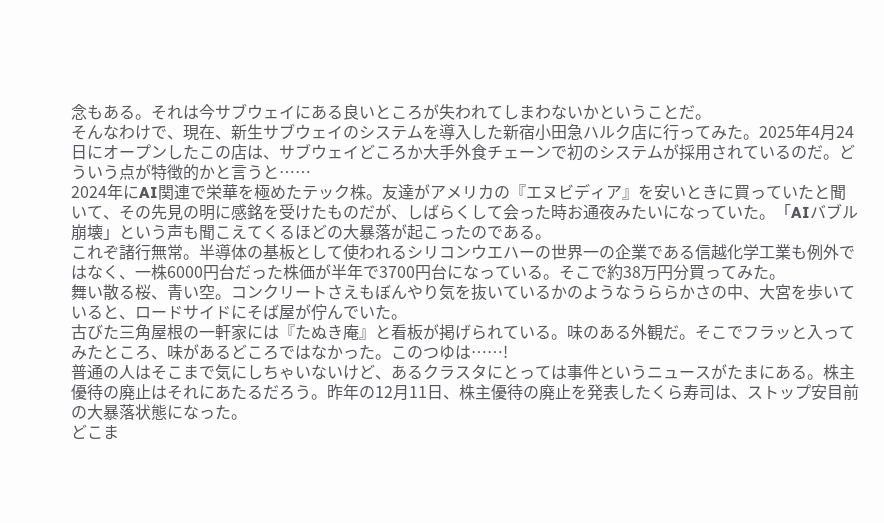念もある。それは今サブウェイにある良いところが失われてしまわないかということだ。
そんなわけで、現在、新生サブウェイのシステムを導入した新宿小田急ハルク店に行ってみた。2025年4月24日にオープンしたこの店は、サブウェイどころか大手外食チェーンで初のシステムが採用されているのだ。どういう点が特徴的かと言うと……
2024年にAI関連で栄華を極めたテック株。友達がアメリカの『エヌビディア』を安いときに買っていたと聞いて、その先見の明に感銘を受けたものだが、しばらくして会った時お通夜みたいになっていた。「AIバブル崩壊」という声も聞こえてくるほどの大暴落が起こったのである。
これぞ諸行無常。半導体の基板として使われるシリコンウエハーの世界一の企業である信越化学工業も例外ではなく、一株6000円台だった株価が半年で3700円台になっている。そこで約38万円分買ってみた。
舞い散る桜、青い空。コンクリートさえもぼんやり気を抜いているかのようなうららかさの中、大宮を歩いていると、ロードサイドにそば屋が佇んでいた。
古びた三角屋根の一軒家には『たぬき庵』と看板が掲げられている。味のある外観だ。そこでフラッと入ってみたところ、味があるどころではなかった。このつゆは……!
普通の人はそこまで気にしちゃいないけど、あるクラスタにとっては事件というニュースがたまにある。株主優待の廃止はそれにあたるだろう。昨年の12月11日、株主優待の廃止を発表したくら寿司は、ストップ安目前の大暴落状態になった。
どこま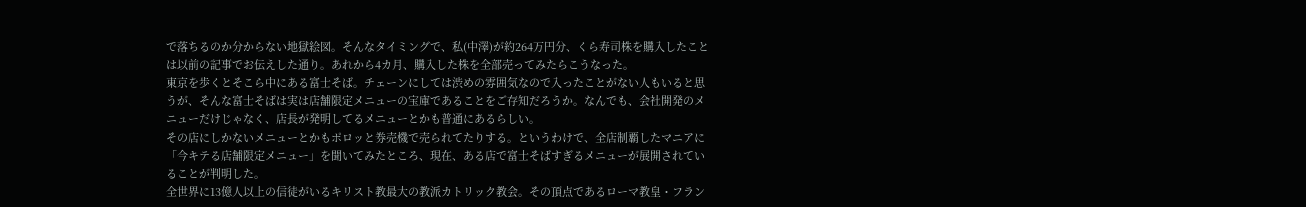で落ちるのか分からない地獄絵図。そんなタイミングで、私(中澤)が約264万円分、くら寿司株を購入したことは以前の記事でお伝えした通り。あれから4カ月、購入した株を全部売ってみたらこうなった。
東京を歩くとそこら中にある富士そば。チェーンにしては渋めの雰囲気なので入ったことがない人もいると思うが、そんな富士そばは実は店舗限定メニューの宝庫であることをご存知だろうか。なんでも、会社開発のメニューだけじゃなく、店長が発明してるメニューとかも普通にあるらしい。
その店にしかないメニューとかもポロッと券売機で売られてたりする。というわけで、全店制覇したマニアに「今キテる店舗限定メニュー」を聞いてみたところ、現在、ある店で富士そばすぎるメニューが展開されていることが判明した。
全世界に13億人以上の信徒がいるキリスト教最大の教派カトリック教会。その頂点であるローマ教皇・フラン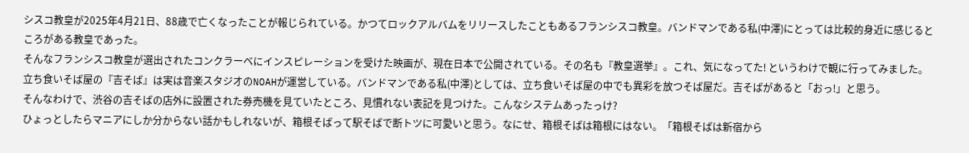シスコ教皇が2025年4月21日、88歳で亡くなったことが報じられている。かつてロックアルバムをリリースしたこともあるフランシスコ教皇。バンドマンである私(中澤)にとっては比較的身近に感じるところがある教皇であった。
そんなフランシスコ教皇が選出されたコンクラーベにインスピレーションを受けた映画が、現在日本で公開されている。その名も『教皇選挙』。これ、気になってた! というわけで観に行ってみました。
立ち食いそば屋の『吉そば』は実は音楽スタジオのNOAHが運営している。バンドマンである私(中澤)としては、立ち食いそば屋の中でも異彩を放つそば屋だ。吉そばがあると「おっ!」と思う。
そんなわけで、渋谷の吉そばの店外に設置された券売機を見ていたところ、見慣れない表記を見つけた。こんなシステムあったっけ?
ひょっとしたらマニアにしか分からない話かもしれないが、箱根そばって駅そばで断トツに可愛いと思う。なにせ、箱根そばは箱根にはない。「箱根そばは新宿から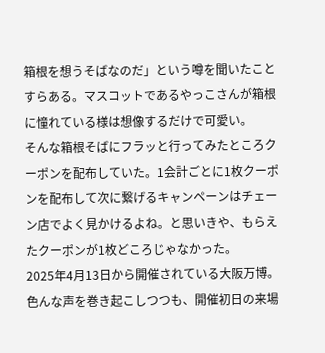箱根を想うそばなのだ」という噂を聞いたことすらある。マスコットであるやっこさんが箱根に憧れている様は想像するだけで可愛い。
そんな箱根そばにフラッと行ってみたところクーポンを配布していた。1会計ごとに1枚クーポンを配布して次に繋げるキャンペーンはチェーン店でよく見かけるよね。と思いきや、もらえたクーポンが1枚どころじゃなかった。
2025年4月13日から開催されている大阪万博。色んな声を巻き起こしつつも、開催初日の来場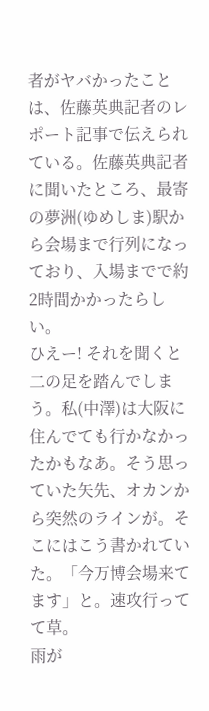者がヤバかったことは、佐藤英典記者のレポート記事で伝えられている。佐藤英典記者に聞いたところ、最寄の夢洲(ゆめしま)駅から会場まで行列になっており、入場までで約2時間かかったらしい。
ひえー! それを聞くと二の足を踏んでしまう。私(中澤)は大阪に住んでても行かなかったかもなあ。そう思っていた矢先、オカンから突然のラインが。そこにはこう書かれていた。「今万博会場来てます」と。速攻行ってて草。
雨が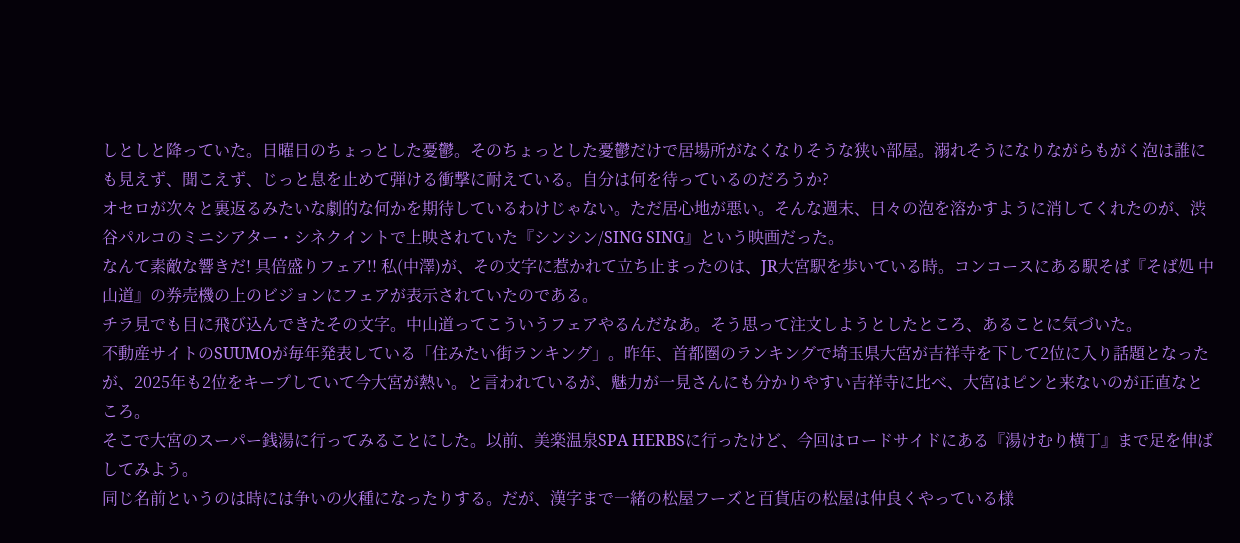しとしと降っていた。日曜日のちょっとした憂鬱。そのちょっとした憂鬱だけで居場所がなくなりそうな狭い部屋。溺れそうになりながらもがく泡は誰にも見えず、聞こえず、じっと息を止めて弾ける衝撃に耐えている。自分は何を待っているのだろうか?
オセロが次々と裏返るみたいな劇的な何かを期待しているわけじゃない。ただ居心地が悪い。そんな週末、日々の泡を溶かすように消してくれたのが、渋谷パルコのミニシアター・シネクイントで上映されていた『シンシン/SING SING』という映画だった。
なんて素敵な響きだ! 具倍盛りフェア!! 私(中澤)が、その文字に惹かれて立ち止まったのは、JR大宮駅を歩いている時。コンコースにある駅そば『そば処 中山道』の券売機の上のビジョンにフェアが表示されていたのである。
チラ見でも目に飛び込んできたその文字。中山道ってこういうフェアやるんだなあ。そう思って注文しようとしたところ、あることに気づいた。
不動産サイトのSUUMOが毎年発表している「住みたい街ランキング」。昨年、首都圏のランキングで埼玉県大宮が吉祥寺を下して2位に入り話題となったが、2025年も2位をキープしていて今大宮が熱い。と言われているが、魅力が一見さんにも分かりやすい吉祥寺に比べ、大宮はピンと来ないのが正直なところ。
そこで大宮のスーパー銭湯に行ってみることにした。以前、美楽温泉SPA HERBSに行ったけど、今回はロードサイドにある『湯けむり横丁』まで足を伸ばしてみよう。
同じ名前というのは時には争いの火種になったりする。だが、漢字まで一緒の松屋フーズと百貨店の松屋は仲良くやっている様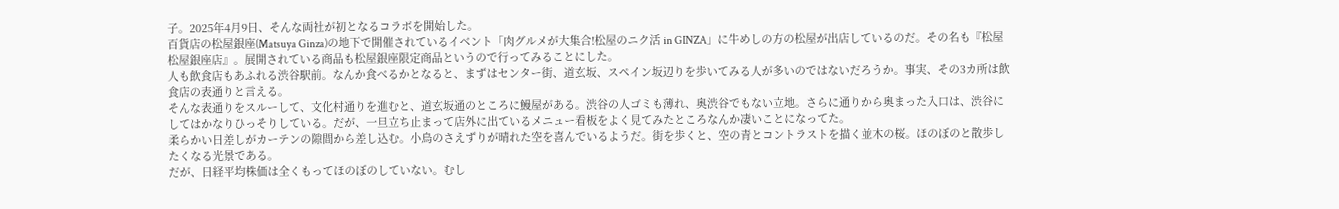子。2025年4月9日、そんな両社が初となるコラボを開始した。
百貨店の松屋銀座(Matsuya Ginza)の地下で開催されているイベント「肉グルメが大集合!松屋のニク活 in GINZA」に牛めしの方の松屋が出店しているのだ。その名も『松屋 松屋銀座店』。展開されている商品も松屋銀座限定商品というので行ってみることにした。
人も飲食店もあふれる渋谷駅前。なんか食べるかとなると、まずはセンター街、道玄坂、スペイン坂辺りを歩いてみる人が多いのではないだろうか。事実、その3カ所は飲食店の表通りと言える。
そんな表通りをスルーして、文化村通りを進むと、道玄坂通のところに鰻屋がある。渋谷の人ゴミも薄れ、奥渋谷でもない立地。さらに通りから奥まった入口は、渋谷にしてはかなりひっそりしている。だが、一旦立ち止まって店外に出ているメニュー看板をよく見てみたところなんか凄いことになってた。
柔らかい日差しがカーテンの隙間から差し込む。小鳥のさえずりが晴れた空を喜んでいるようだ。街を歩くと、空の青とコントラストを描く並木の桜。ほのぼのと散歩したくなる光景である。
だが、日経平均株価は全くもってほのぼのしていない。むし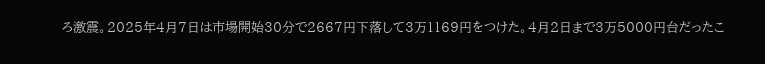ろ激震。2025年4月7日は市場開始30分で2667円下落して3万1169円をつけた。4月2日まで3万5000円台だったこ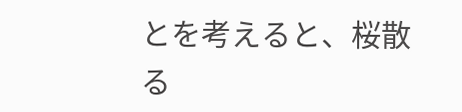とを考えると、桜散る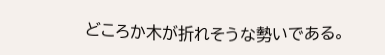どころか木が折れそうな勢いである。